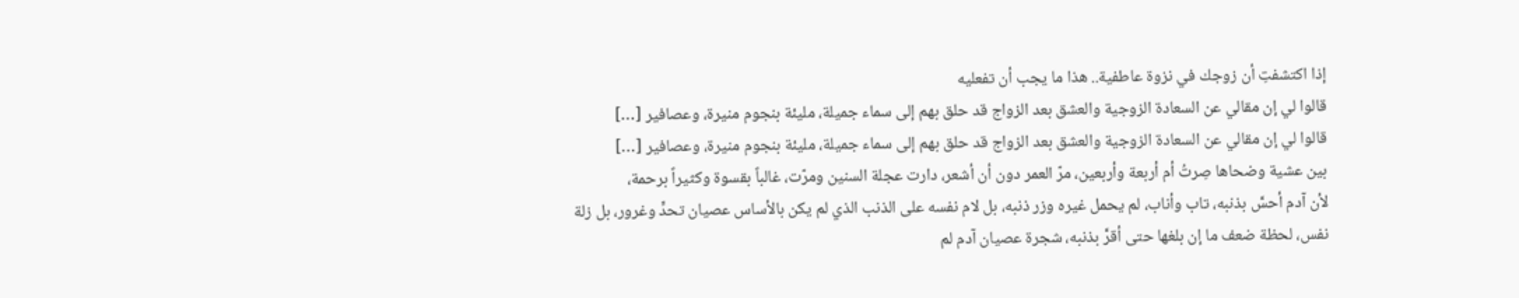إذا اكتشفتِ أن زوجك في نزوة عاطفية.. هذا ما يجب أن تفعليه
قالوا لي إن مقالي عن السعادة الزوجية والعشق بعد الزواج قد حلق بهم إلى سماء جميلة، مليئة بنجوم منيرة، وعصافير […]
قالوا لي إن مقالي عن السعادة الزوجية والعشق بعد الزواج قد حلق بهم إلى سماء جميلة، مليئة بنجوم منيرة، وعصافير […]
بين عشية وضحاها صِرتُ أم أربعة وأربعين، مرّ العمر دون أن أشعر، دارت عجلة السنين ومرّت، غالباً بقسوة وكثيراً برحمة،
لأن آدم أحسَّ بذنبه، تاب وأناب، لم يحمل غيره وزر ذنبه، بل لام نفسه على الذنب الذي لم يكن بالأساس عصيان تحدٍّ وغرور، بل زلة نفس، لحظة ضعف ما إن بلغها حتى أقرَّ بذنبه، شجرة عصيان آدم لم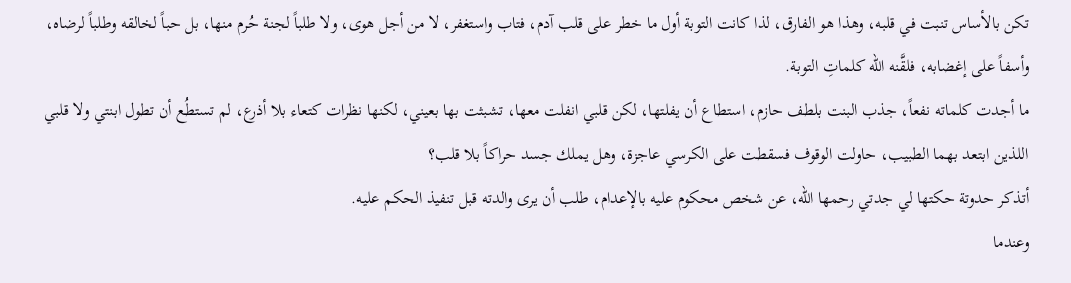تكن بالأساس تنبت في قلبه، وهذا هو الفارق، لذا كانت التوبة أول ما خطر على قلب آدم، فتاب واستغفر، لا من أجل هوى، ولا طلباً لجنة حُرم منها، بل حباً لخالقه وطلباً لرضاه، وأسفاً على إغضابه، فلقَّنه الله كلماتِ التوبة.
ما أجدت كلماته نفعاً، جذب البنت بلطف حازم، استطاع أن يفلتها، لكن قلبي انفلت معها، تشبثت بها بعيني، لكنها نظرات كتعاء بلا أذرع، لم تستطُع أن تطول ابنتي ولا قلبي اللذين ابتعد بهما الطبيب، حاولت الوقوف فسقطت على الكرسي عاجزة، وهل يملك جسد حراكاً بلا قلب؟
أتذكر حدوتة حكتها لي جدتي رحمها الله، عن شخص محكوم عليه بالإعدام، طلب أن يرى والدته قبل تنفيذ الحكم عليه.
وعندما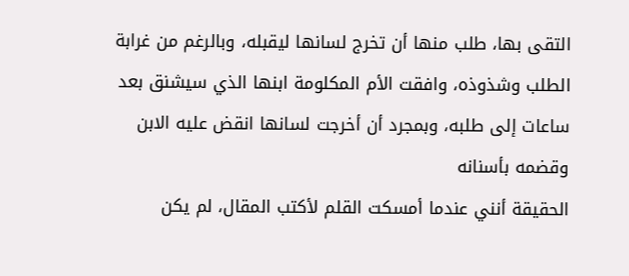التقى بها، طلب منها أن تخرج لسانها ليقبله، وبالرغم من غرابة الطلب وشذوذه، وافقت الأم المكلومة ابنها الذي سيشنق بعد ساعات إلى طلبه، وبمجرد أن أخرجت لسانها انقض عليه الابن وقضمه بأسنانه
الحقيقة أنني عندما أمسكت القلم لأكتب المقال، لم يكن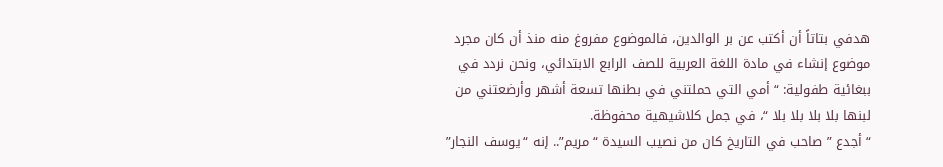هدفي بتاتاً أن أكتب عن بر الوالدين، فالموضوع مفروغ منه منذ أن كان مجرد موضوع إنشاء في مادة اللغة العربية للصف الرابع الابتدائي، ونحن نردد في ببغائية طفولية: “أمي التي حملتني في بطنها تسعة أشهر وأرضعتني من لبنها بلا بلا بلا بلا “، في جمل كلاشيهية محفوظة.
“أجدع ” صاحب في التاريخ كان من نصيب السيدة “مريم”.. إنه “يوسف النجار”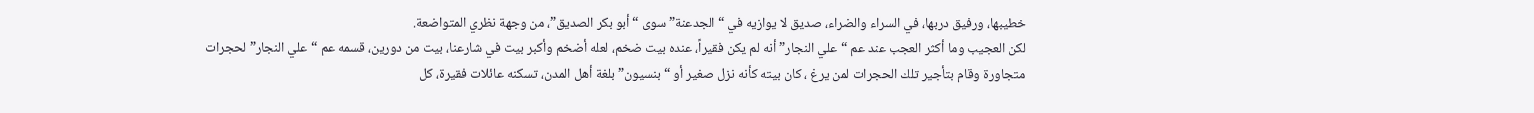خطيبها، ورفيق دربها، في السراء والضراء، صديق لا يوازيه في “الجدعنة” سوى “أبو بكر الصديق”، من وجهة نظري المتواضعة.
لكن العجيب وما أكثر العجب عند عم “علي النجار” أنه لم يكن فقيراً، عنده بيت ضخم، لعله أضخم وأكبر بيت في شارعنا، بيت من دورين، قسمه عم “علي النجار” لحجرات متجاورة وقام بتأجير تلك الحجرات لمن يرغ ، كان بيته كأنه نزل صغير أو “بنسيون” بلغة أهل المدن، تسكنه عائلات فقيرة، كل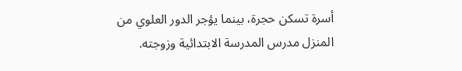أسرة تسكن حجرة، بينما يؤجر الدور العلوي من المنزل مدرس المدرسة الابتدائية وزوجته.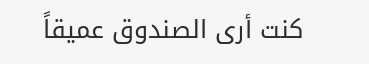كنت أرى الصندوق عميقاً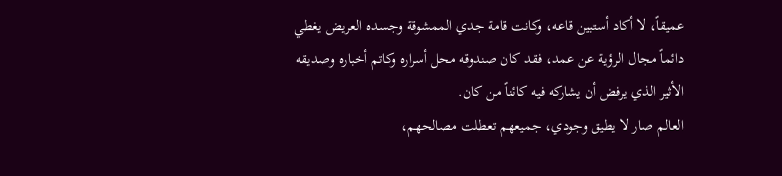عميقاً، لا أكاد أستبين قاعه، وكانت قامة جدي الممشوقة وجسده العريض يغطي دائماً مجال الرؤية عن عمد، فقد كان صندوقه محل أسراره وكاتم أخباره وصديقه الأثير الذي يرفض أن يشاركه فيه كائناً من كان.
العالم صار لا يطيق وجودي، جميعهم تعطلت مصالحهم،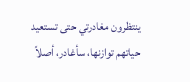ينتظرون مغادرتي حتى تستعيد حياتهم توازنها، سأغادر، أصلاً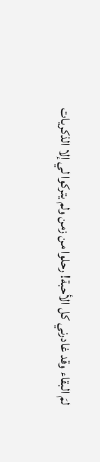لمَ البقاء وقد غادرني كل الأحبة! رحلوا من زمن ولم يتركوا لي إلا الذكريات